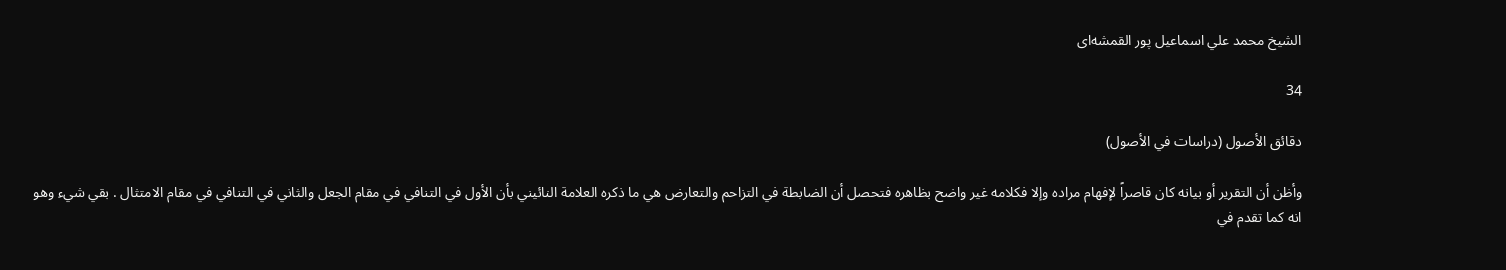الشيخ محمد علي اسماعيل پور القمشه‌اى

34

دقائق الأصول (دراسات في الأصول)

وأظن أن التقرير أو بيانه كان قاصراً لإفهام مراده وإلا فكلامه غير واضح بظاهره فتحصل أن الضابطة في التزاحم والتعارض هي ما ذكره العلامة النائيني بأن الأول في التنافي في مقام الجعل والثاني في التنافي في مقام الامتثال . بقي شيء وهو انه كما تقدم في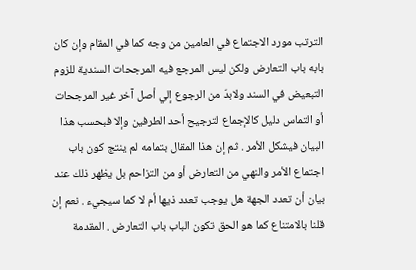الترتب مورد الاجتماع في العامين من وجه كما في المقام وإن كان بابه باب التعارض ولكن ليس المرجع فيه المرجحات السندية للزوم التبعيض في السند ولابدّ من الرجوع إلي أصل آخر غير المرجحات أو التماس دليل كالإجماع لترجيح أحد الطرفين وإلا فبحسب هذا البيان فيشكل الأمر . ثم إن هذا المقال بتمامه لم ينتج كون باب اجتماع الأمر والنهي من التعارض أو من التزاحم بل يظهر ذلك عند بيان أن تعدد الجهة هل يوجب تعدد ذيها أم لا كما سيجيء . نعم إن قلنا بالامتناع كما هو الحق تكون الباب باب التعارض . المقدمة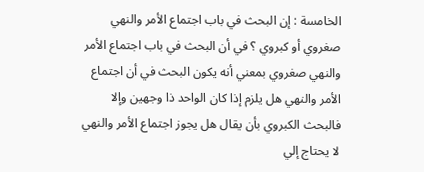الخامسة : إن البحث في باب اجتماع الأمر والنهي صغروي أو كبروي ؟ في أن البحث في باب اجتماع الأمر والنهي صغروي بمعني أنه يكون البحث في أن اجتماع الأمر والنهي هل يلزم إذا كان الواحد ذا وجهين وإلا فالبحث الكبروي بأن يقال هل يجوز اجتماع الأمر والنهي لا يحتاج إلي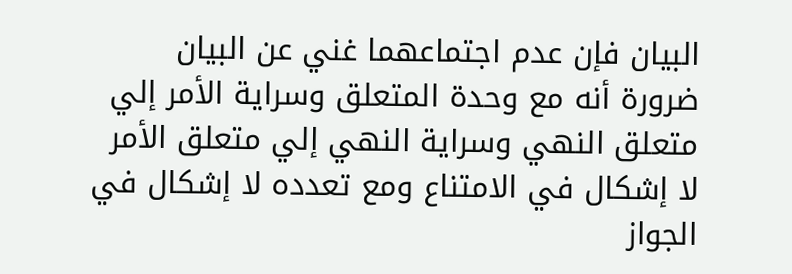البيان فإن عدم اجتماعهما غني عن البيان ضرورة أنه مع وحدة المتعلق وسراية الأمر إلي متعلق النهي وسراية النهي إلي متعلق الأمر لا إشكال في الامتناع ومع تعدده لا إشكال في الجواز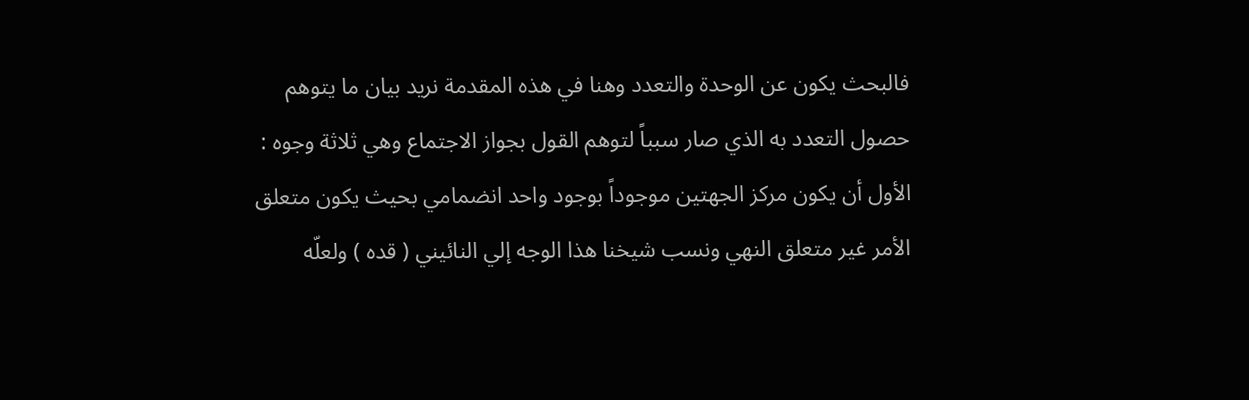فالبحث يكون عن الوحدة والتعدد وهنا في هذه المقدمة نريد بيان ما يتوهم حصول التعدد به الذي صار سبباً لتوهم القول بجواز الاجتماع وهي ثلاثة وجوه : الأول أن يكون مركز الجهتين موجوداً بوجود واحد انضمامي بحيث يكون متعلق الأمر غير متعلق النهي ونسب شيخنا هذا الوجه إلي النائيني ( قده ) ولعلّه